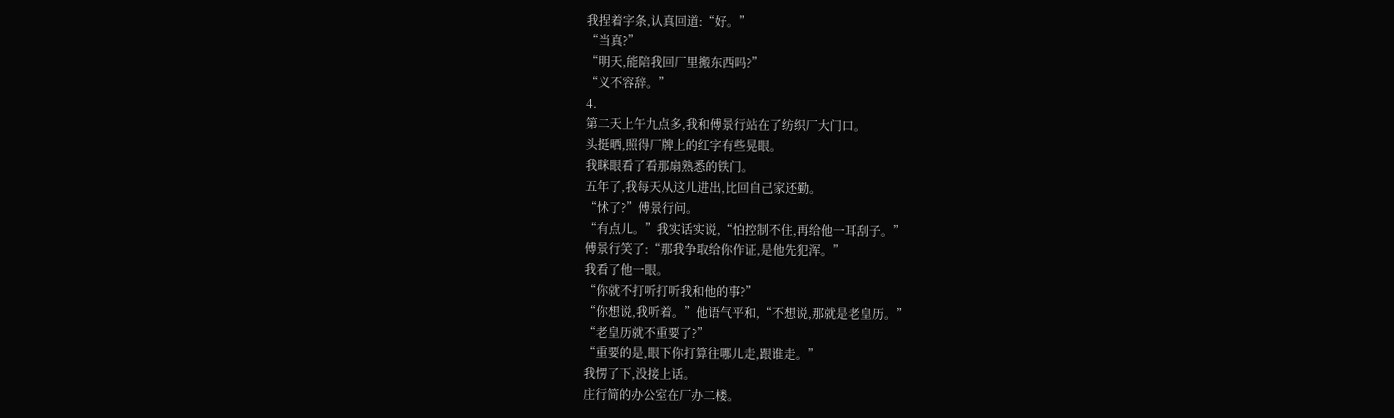我捏着字条,认真回道:“好。”
“当真?”
“明天,能陪我回厂里搬东西吗?”
“义不容辞。”
4.
第二天上午九点多,我和傅景行站在了纺织厂大门口。
头挺晒,照得厂牌上的红字有些晃眼。
我眯眼看了看那扇熟悉的铁门。
五年了,我每天从这儿进出,比回自己家还勤。
“怵了?”傅景行问。
“有点儿。”我实话实说,“怕控制不住,再给他一耳刮子。”
傅景行笑了:“那我争取给你作证,是他先犯浑。”
我看了他一眼。
“你就不打听打听我和他的事?”
“你想说,我听着。”他语气平和,“不想说,那就是老皇历。”
“老皇历就不重要了?”
“重要的是,眼下你打算往哪儿走,跟谁走。”
我愣了下,没接上话。
庄行简的办公室在厂办二楼。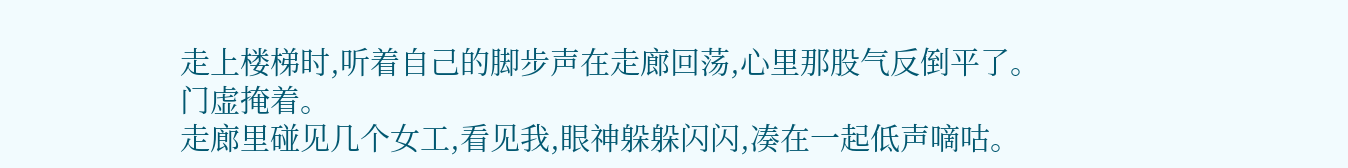走上楼梯时,听着自己的脚步声在走廊回荡,心里那股气反倒平了。
门虚掩着。
走廊里碰见几个女工,看见我,眼神躲躲闪闪,凑在一起低声嘀咕。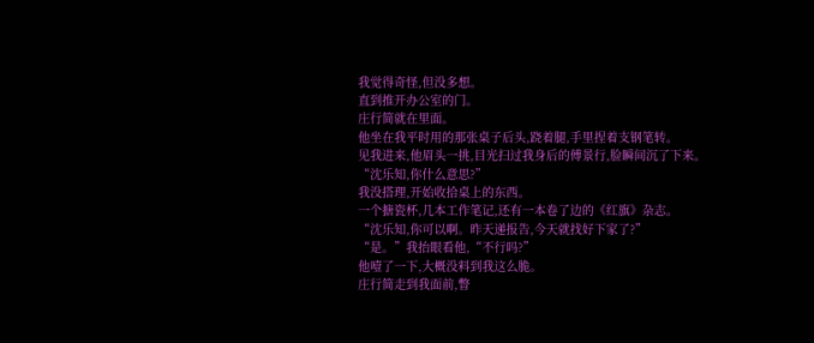我觉得奇怪,但没多想。
直到推开办公室的门。
庄行简就在里面。
他坐在我平时用的那张桌子后头,跷着腿,手里捏着支钢笔转。
见我进来,他眉头一挑,目光扫过我身后的傅景行,脸瞬间沉了下来。
“沈乐知,你什么意思?”
我没搭理,开始收拾桌上的东西。
一个搪瓷杯,几本工作笔记,还有一本卷了边的《红旗》杂志。
“沈乐知,你可以啊。昨天递报告,今天就找好下家了?”
“是。”我抬眼看他,“不行吗?”
他噎了一下,大概没料到我这么脆。
庄行简走到我面前,瞥